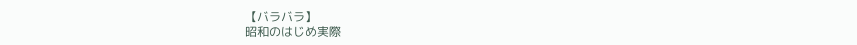【バラバラ】
昭和のはじめ実際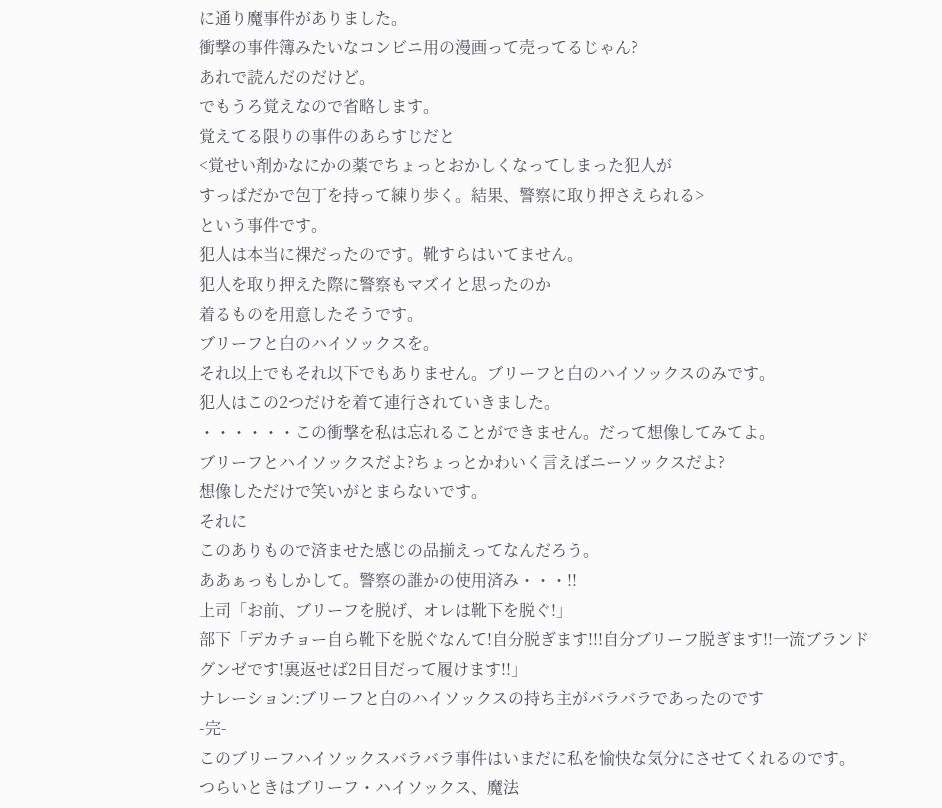に通り魔事件がありました。
衝撃の事件簿みたいなコンビニ用の漫画って売ってるじゃん?
あれで読んだのだけど。
でもうろ覚えなので省略します。
覚えてる限りの事件のあらすじだと
<覚せい剤かなにかの薬でちょっとおかしくなってしまった犯人が
すっぱだかで包丁を持って練り歩く。結果、警察に取り押さえられる>
という事件です。
犯人は本当に裸だったのです。靴すらはいてません。
犯人を取り押えた際に警察もマズイと思ったのか
着るものを用意したそうです。
ブリーフと白のハイソックスを。
それ以上でもそれ以下でもありません。ブリーフと白のハイソックスのみです。
犯人はこの2つだけを着て連行されていきました。
・・・・・・この衝撃を私は忘れることができません。だって想像してみてよ。
ブリーフとハイソックスだよ?ちょっとかわいく言えばニーソックスだよ?
想像しただけで笑いがとまらないです。
それに
このありもので済ませた感じの品揃えってなんだろう。
ああぁっもしかして。警察の誰かの使用済み・・・!!
上司「お前、ブリーフを脱げ、オレは靴下を脱ぐ!」
部下「デカチョー自ら靴下を脱ぐなんて!自分脱ぎます!!!自分ブリーフ脱ぎます!!一流ブランド
グンゼです!裏返せば2日目だって履けます!!」
ナレーション:ブリーフと白のハイソックスの持ち主がバラバラであったのです
-完-
このブリーフハイソックスバラバラ事件はいまだに私を愉快な気分にさせてくれるのです。
つらいときはブリーフ・ハイソックス、魔法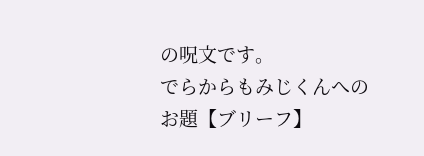の呪文です。
でらからもみじくんへのお題【ブリーフ】